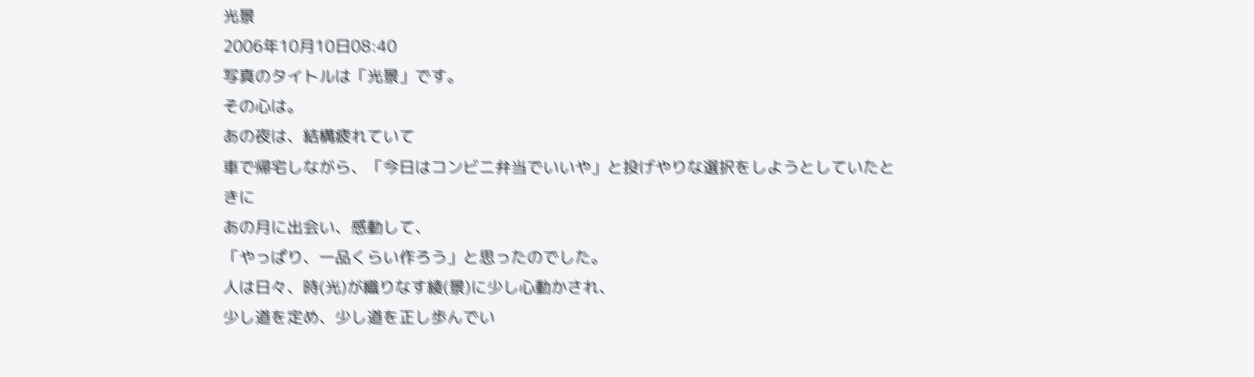光景
2006年10月10日08:40
写真のタイトルは「光景」です。
その心は。
あの夜は、結構疲れていて
車で帰宅しながら、「今日はコンビニ弁当でいいや」と投げやりな選択をしようとしていたときに
あの月に出会い、感動して、
「やっぱり、一品くらい作ろう」と思ったのでした。
人は日々、時(光)が織りなす綾(景)に少し心動かされ、
少し道を定め、少し道を正し歩んでい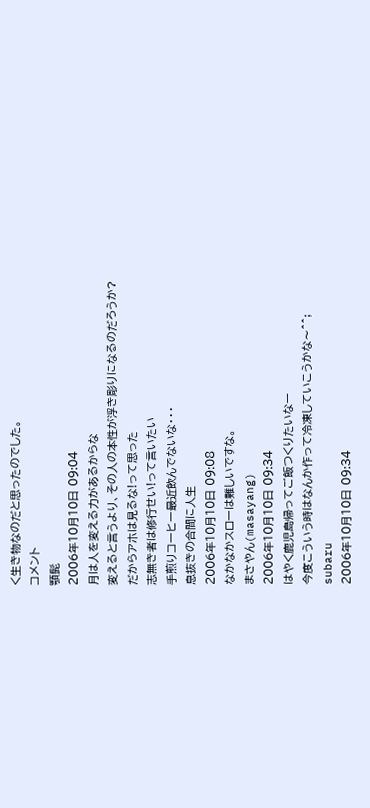く生き物なのだと思ったのでした。
コメント
顎髭
2006年10月10日 09:04
月は人を変える力があるからな
変えると言うより、その人の本性が浮き彫りになるのだろうか?
だからアホは見るな!って思った
志無き者は修行せい!って言いたい
手煎りコーヒー最近飲んでないな・・・
息抜きの合間に人生
2006年10月10日 09:08
なかなかスローは難しいですな。
まさやん(masayang)
2006年10月10日 09:34
はやく鹿児島帰ってご飯つくりたいなー
今度こういう時はなんか作って冷凍していこうかな〜^^;
subaru
2006年10月10日 09:34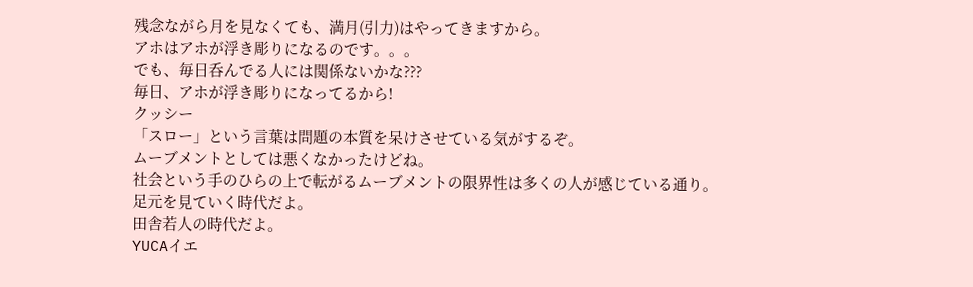残念ながら月を見なくても、満月(引力)はやってきますから。
アホはアホが浮き彫りになるのです。。。
でも、毎日呑んでる人には関係ないかな???
毎日、アホが浮き彫りになってるから!
クッシー
「スロー」という言葉は問題の本質を呆けさせている気がするぞ。
ムーブメントとしては悪くなかったけどね。
社会という手のひらの上で転がるムーブメントの限界性は多くの人が感じている通り。
足元を見ていく時代だよ。
田舎若人の時代だよ。
YUCAイエ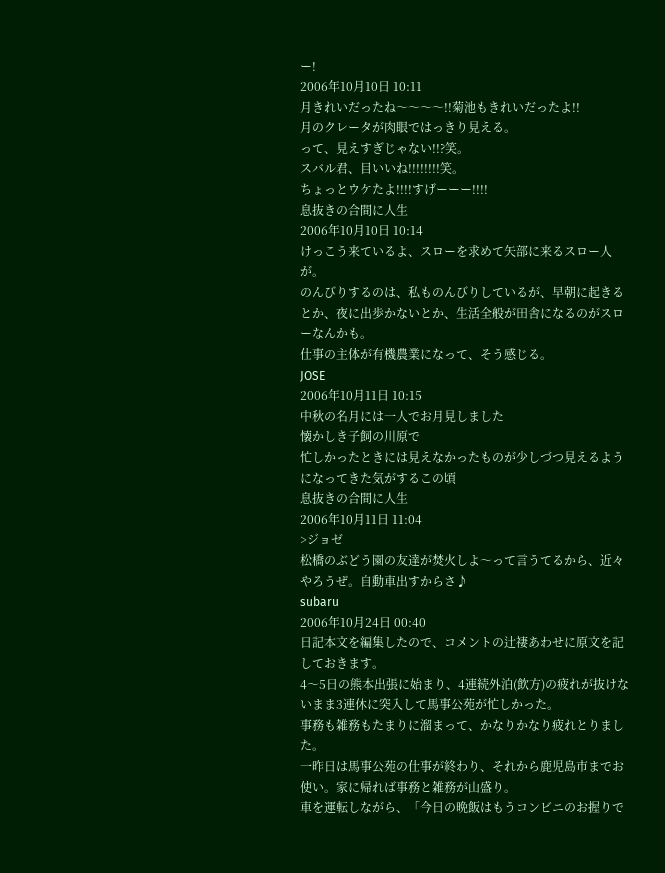ー!
2006年10月10日 10:11
月きれいだったね〜〜〜〜!!菊池もきれいだったよ!!
月のクレータが肉眼ではっきり見える。
って、見えすぎじゃない!!?笑。
スバル君、目いいね!!!!!!!!笑。
ちょっとウケたよ!!!!すげーーー!!!!
息抜きの合間に人生
2006年10月10日 10:14
けっこう来ているよ、スローを求めて矢部に来るスロー人が。
のんびりするのは、私ものんびりしているが、早朝に起きるとか、夜に出歩かないとか、生活全般が田舎になるのがスローなんかも。
仕事の主体が有機農業になって、そう感じる。
JOSE
2006年10月11日 10:15
中秋の名月には一人でお月見しました
懐かしき子飼の川原で
忙しかったときには見えなかったものが少しづつ見えるようになってきた気がするこの頃
息抜きの合間に人生
2006年10月11日 11:04
>ジョゼ
松橋のぶどう園の友達が焚火しよ〜って言うてるから、近々やろうぜ。自動車出すからさ♪
subaru
2006年10月24日 00:40
日記本文を編集したので、コメントの辻褄あわせに原文を記しておきます。
4〜5日の熊本出張に始まり、4連続外泊(飲方)の疲れが抜けないまま3連休に突入して馬事公苑が忙しかった。
事務も雑務もたまりに溜まって、かなりかなり疲れとりました。
一昨日は馬事公苑の仕事が終わり、それから鹿児島市までお使い。家に帰れば事務と雑務が山盛り。
車を運転しながら、「今日の晩飯はもうコンビニのお握りで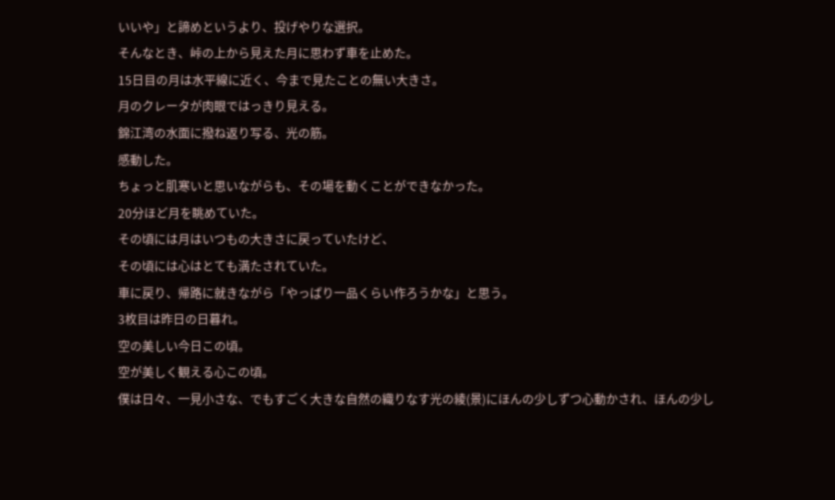いいや」と諦めというより、投げやりな選択。
そんなとき、峠の上から見えた月に思わず車を止めた。
15日目の月は水平線に近く、今まで見たことの無い大きさ。
月のクレータが肉眼ではっきり見える。
錦江湾の水面に撥ね返り写る、光の筋。
感動した。
ちょっと肌寒いと思いながらも、その場を動くことができなかった。
20分ほど月を眺めていた。
その頃には月はいつもの大きさに戻っていたけど、
その頃には心はとても満たされていた。
車に戻り、帰路に就きながら「やっぱり一品くらい作ろうかな」と思う。
3枚目は昨日の日暮れ。
空の美しい今日この頃。
空が美しく観える心この頃。
僕は日々、一見小さな、でもすごく大きな自然の織りなす光の綾(景)にほんの少しずつ心動かされ、ほんの少し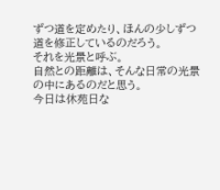ずつ道を定めたり、ほんの少しずつ道を修正しているのだろう。
それを光景と呼ぶ。
自然との距離は、そんな日常の光景の中にあるのだと思う。
今日は休苑日な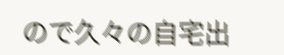ので久々の自宅出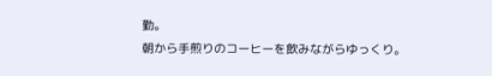勤。
朝から手煎りのコーヒーを飲みながらゆっくり。